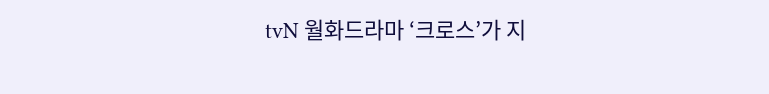tvN 월화드라마 ‘크로스’가 지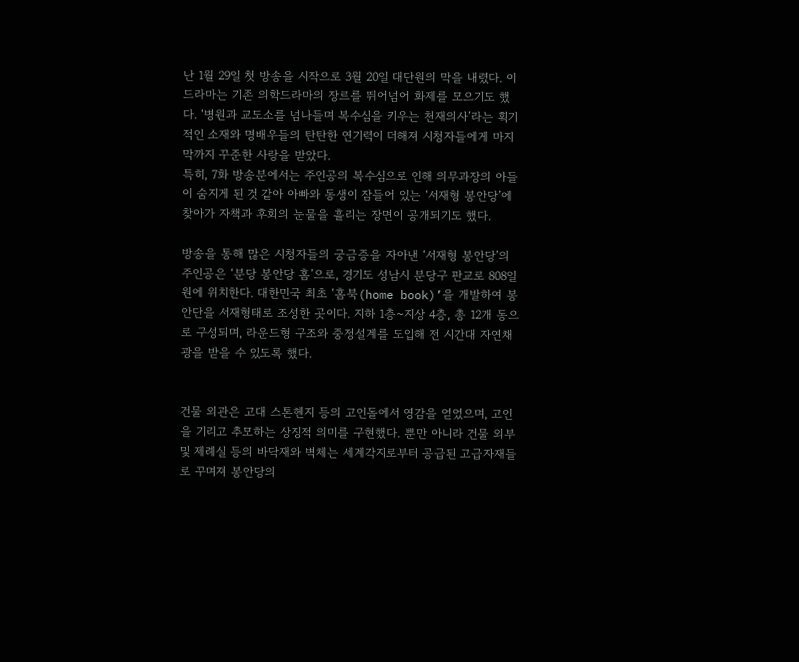난 1월 29일 첫 방송을 시작으로 3월 20일 대단원의 막을 내렸다. 이 드라마는 기존 의학드라마의 장르를 뛰어넘어 화제를 모으기도 했다. ‘병원과 교도소를 넘나들며 복수심을 키우는 천재의사’라는 획기적인 소재와 명배우들의 탄탄한 연기력이 더해져 시청자들에게 마지막까지 꾸준한 사랑을 받았다.
특히, 7화 방송분에서는 주인공의 복수심으로 인해 의무과장의 아들이 숨지게 된 것 같아 아빠와 동생이 잠들어 있는 ‘서재형 봉안당’에 찾아가 자책과 후회의 눈물을 흘리는 장면이 공개되기도 했다.

방송을 통해 많은 시청자들의 궁금증을 자아낸 ‘서재형 봉안당’의 주인공은 ‘분당 봉안당 홈’으로, 경기도 성남시 분당구 판교로 808일원에 위치한다. 대한민국 최초 ‘홈북(home book)’을 개발하여 봉안단을 서재형태로 조성한 곳이다. 지하 1층~지상 4층, 총 12개 동으로 구성되며, 라운드형 구조와 중정설계를 도입해 전 시간대 자연채광을 받을 수 있도록 했다.


건물 외관은 고대 스톤헨지 등의 고인돌에서 영감을 얻었으며, 고인을 기리고 추모하는 상징적 의미를 구현했다. 뿐만 아니라 건물 외부 및 제례실 등의 바닥재와 벽체는 세계각지로부터 공급된 고급자재들로 꾸며져 봉안당의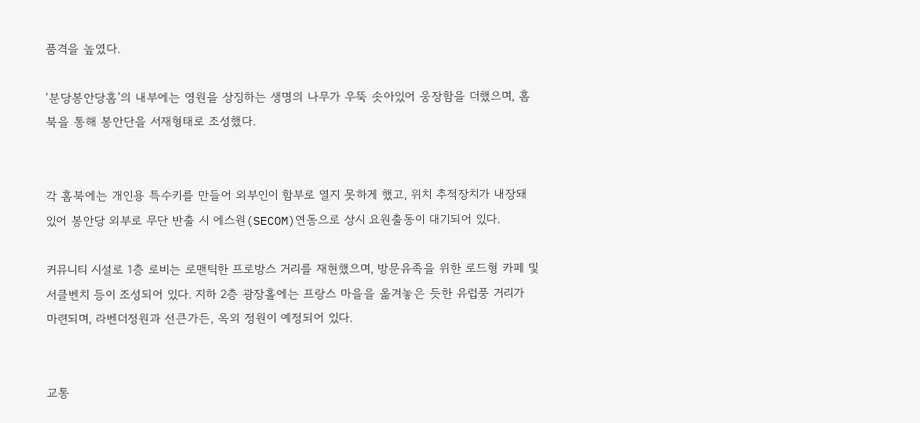품격을 높였다.

‘분당봉안당홈’의 내부에는 영원을 상징하는 생명의 나무가 우뚝 솟아있어 웅장함을 더했으며, 홈북을 통해 봉안단을 서재형태로 조성했다.


각 홈북에는 개인용 특수키를 만들어 외부인이 함부로 열지 못하게 했고, 위치 추적장치가 내장돼 있어 봉안당 외부로 무단 반출 시 에스원(SECOM)연동으로 상시 요원출동이 대기되어 있다.

커뮤니티 시설로 1층 로비는 로맨틱한 프로방스 거리를 재현했으며, 방문유족을 위한 로드형 카페 및 서클벤치 등이 조성되어 있다. 지하 2층 광장홀에는 프랑스 마을을 옮겨놓은 듯한 유럽풍 거리가 마련되며, 라벤더정원과 선큰가든, 옥외 정원이 예정되어 있다.


교통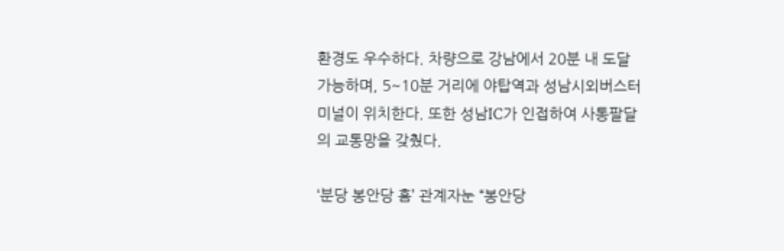환경도 우수하다. 차량으로 강남에서 20분 내 도달 가능하며, 5~10분 거리에 야탑역과 성남시외버스터미널이 위치한다. 또한 성남IC가 인접하여 사통팔달의 교통망을 갖췄다.

‘분당 봉안당 홈’ 관계자눈 “봉안당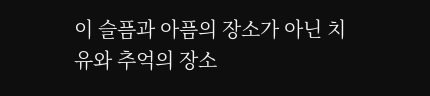이 슬픔과 아픔의 장소가 아닌 치유와 추억의 장소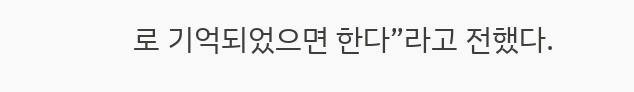로 기억되었으면 한다”라고 전했다.